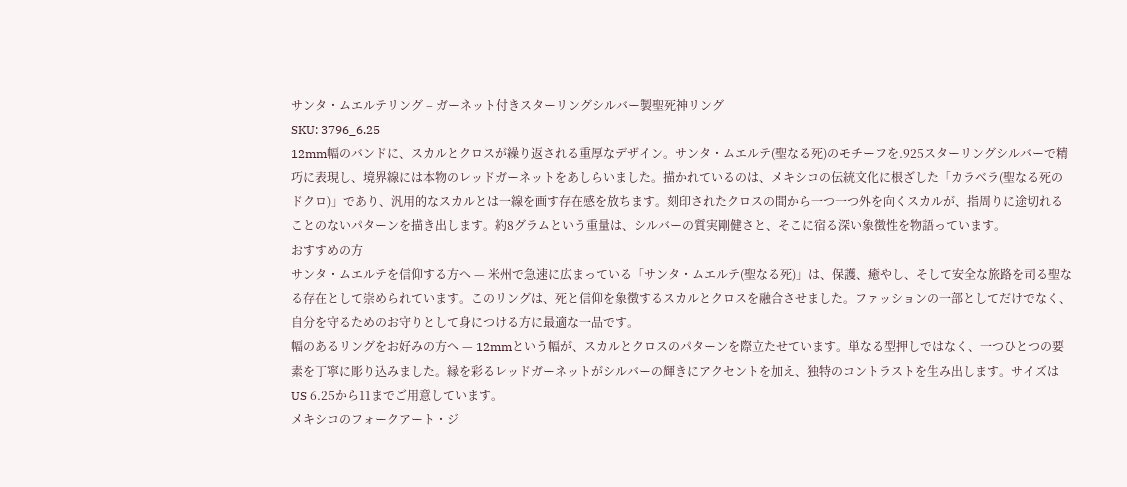サンタ・ムエルテリング – ガーネット付きスターリングシルバー製聖死神リング
SKU: 3796_6.25
12mm幅のバンドに、スカルとクロスが繰り返される重厚なデザイン。サンタ・ムエルテ(聖なる死)のモチーフを.925スターリングシルバーで精巧に表現し、境界線には本物のレッドガーネットをあしらいました。描かれているのは、メキシコの伝統文化に根ざした「カラベラ(聖なる死のドクロ)」であり、汎用的なスカルとは一線を画す存在感を放ちます。刻印されたクロスの間から一つ一つ外を向くスカルが、指周りに途切れることのないパターンを描き出します。約8グラムという重量は、シルバーの質実剛健さと、そこに宿る深い象徴性を物語っています。
おすすめの方
サンタ・ムエルテを信仰する方へ — 米州で急速に広まっている「サンタ・ムエルテ(聖なる死)」は、保護、癒やし、そして安全な旅路を司る聖なる存在として崇められています。このリングは、死と信仰を象徴するスカルとクロスを融合させました。ファッションの一部としてだけでなく、自分を守るためのお守りとして身につける方に最適な一品です。
幅のあるリングをお好みの方へ — 12mmという幅が、スカルとクロスのパターンを際立たせています。単なる型押しではなく、一つひとつの要素を丁寧に彫り込みました。縁を彩るレッドガーネットがシルバーの輝きにアクセントを加え、独特のコントラストを生み出します。サイズはUS 6.25から11までご用意しています。
メキシコのフォークアート・ジ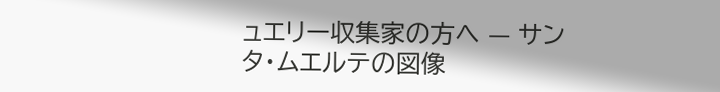ュエリー収集家の方へ — サンタ・ムエルテの図像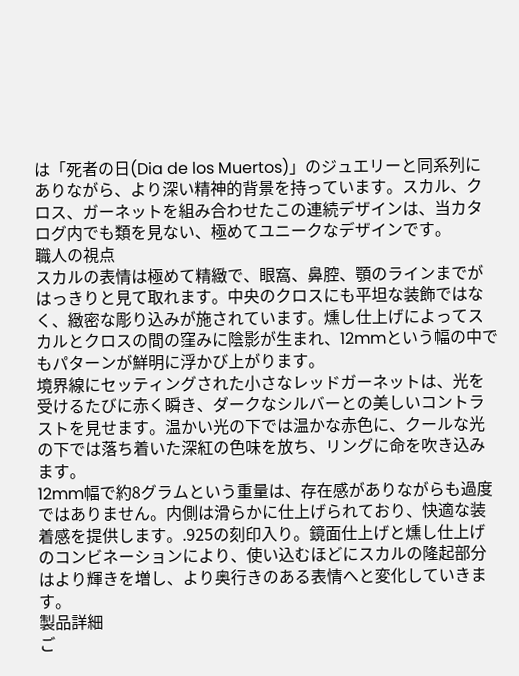は「死者の日(Dia de los Muertos)」のジュエリーと同系列にありながら、より深い精神的背景を持っています。スカル、クロス、ガーネットを組み合わせたこの連続デザインは、当カタログ内でも類を見ない、極めてユニークなデザインです。
職人の視点
スカルの表情は極めて精緻で、眼窩、鼻腔、顎のラインまでがはっきりと見て取れます。中央のクロスにも平坦な装飾ではなく、緻密な彫り込みが施されています。燻し仕上げによってスカルとクロスの間の窪みに陰影が生まれ、12mmという幅の中でもパターンが鮮明に浮かび上がります。
境界線にセッティングされた小さなレッドガーネットは、光を受けるたびに赤く瞬き、ダークなシルバーとの美しいコントラストを見せます。温かい光の下では温かな赤色に、クールな光の下では落ち着いた深紅の色味を放ち、リングに命を吹き込みます。
12mm幅で約8グラムという重量は、存在感がありながらも過度ではありません。内側は滑らかに仕上げられており、快適な装着感を提供します。.925の刻印入り。鏡面仕上げと燻し仕上げのコンビネーションにより、使い込むほどにスカルの隆起部分はより輝きを増し、より奥行きのある表情へと変化していきます。
製品詳細
ご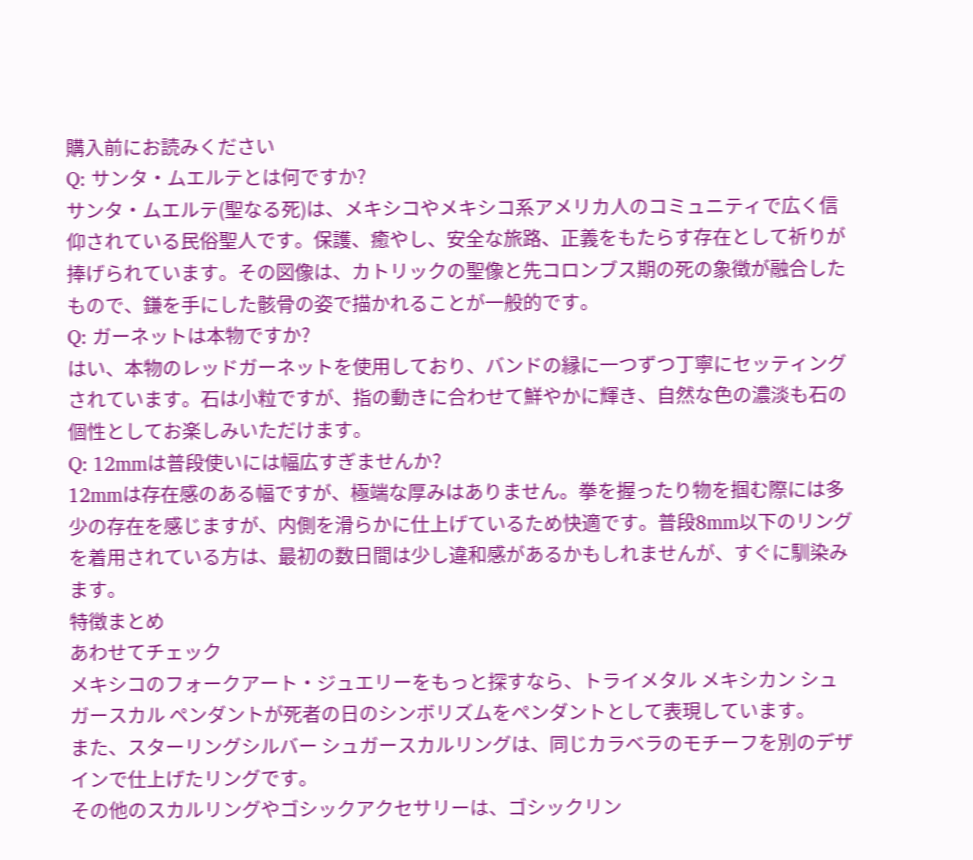購入前にお読みください
Q: サンタ・ムエルテとは何ですか?
サンタ・ムエルテ(聖なる死)は、メキシコやメキシコ系アメリカ人のコミュニティで広く信仰されている民俗聖人です。保護、癒やし、安全な旅路、正義をもたらす存在として祈りが捧げられています。その図像は、カトリックの聖像と先コロンブス期の死の象徴が融合したもので、鎌を手にした骸骨の姿で描かれることが一般的です。
Q: ガーネットは本物ですか?
はい、本物のレッドガーネットを使用しており、バンドの縁に一つずつ丁寧にセッティングされています。石は小粒ですが、指の動きに合わせて鮮やかに輝き、自然な色の濃淡も石の個性としてお楽しみいただけます。
Q: 12mmは普段使いには幅広すぎませんか?
12mmは存在感のある幅ですが、極端な厚みはありません。拳を握ったり物を掴む際には多少の存在を感じますが、内側を滑らかに仕上げているため快適です。普段8mm以下のリングを着用されている方は、最初の数日間は少し違和感があるかもしれませんが、すぐに馴染みます。
特徴まとめ
あわせてチェック
メキシコのフォークアート・ジュエリーをもっと探すなら、トライメタル メキシカン シュガースカル ペンダントが死者の日のシンボリズムをペンダントとして表現しています。
また、スターリングシルバー シュガースカルリングは、同じカラベラのモチーフを別のデザインで仕上げたリングです。
その他のスカルリングやゴシックアクセサリーは、ゴシックリン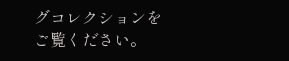グコレクションをご覧ください。